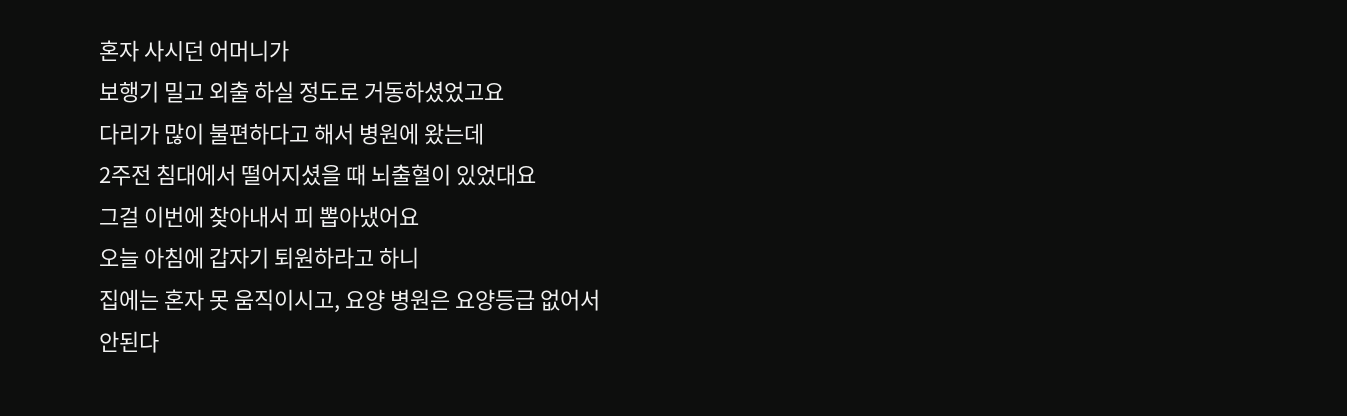혼자 사시던 어머니가
보행기 밀고 외출 하실 정도로 거동하셨었고요
다리가 많이 불편하다고 해서 병원에 왔는데
2주전 침대에서 떨어지셨을 때 뇌출혈이 있었대요
그걸 이번에 찾아내서 피 뽑아냈어요
오늘 아침에 갑자기 퇴원하라고 하니
집에는 혼자 못 움직이시고, 요양 병원은 요양등급 없어서
안된다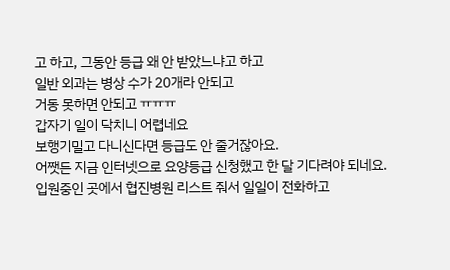고 하고, 그동안 등급 왜 안 받았느냐고 하고
일반 외과는 병상 수가 20개라 안되고
거동 못하면 안되고 ㅠㅠㅠ
갑자기 일이 닥치니 어렵네요
보행기밀고 다니신다면 등급도 안 줄거잖아요.
어쨋든 지금 인터넷으로 요양등급 신청했고 한 달 기다려야 되네요.
입원중인 곳에서 협진병원 리스트 줘서 일일이 전화하고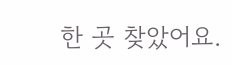한 곳 찾았어요.